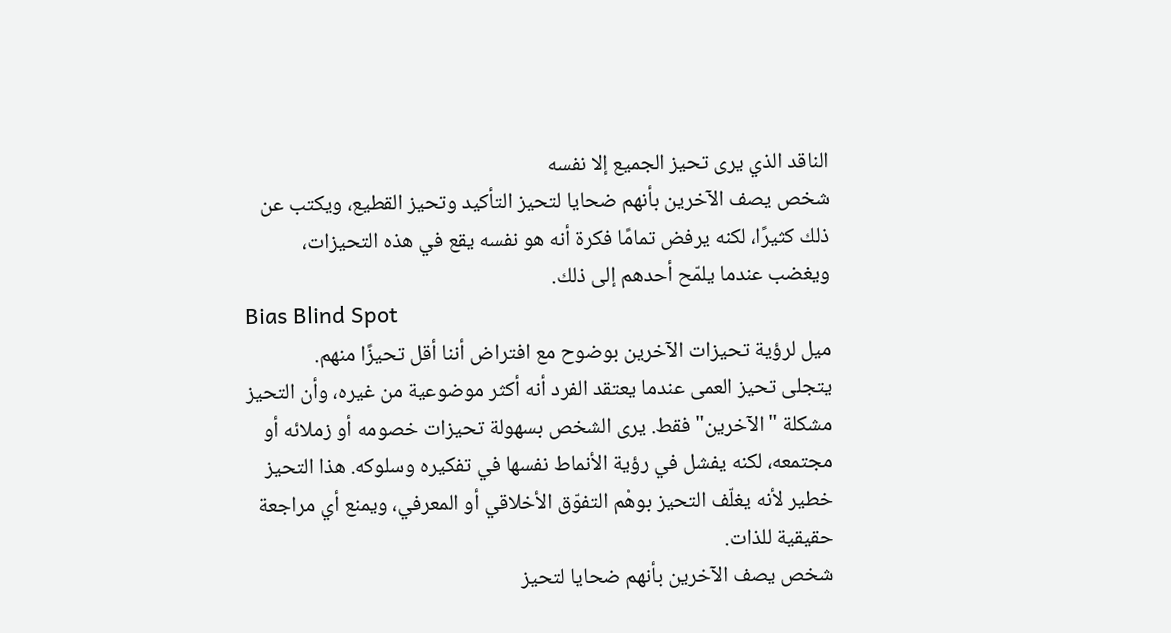الناقد الذي يرى تحيز الجميع إلا نفسه
شخص يصف الآخرين بأنهم ضحايا لتحيز التأكيد وتحيز القطيع، ويكتب عن ذلك كثيرًا، لكنه يرفض تمامًا فكرة أنه هو نفسه يقع في هذه التحيزات، ويغضب عندما يلمّح أحدهم إلى ذلك.
Bias Blind Spot
ميل لرؤية تحيزات الآخرين بوضوح مع افتراض أننا أقل تحيزًا منهم.
يتجلى تحيز العمى عندما يعتقد الفرد أنه أكثر موضوعية من غيره، وأن التحيز مشكلة "الآخرين" فقط. يرى الشخص بسهولة تحيزات خصومه أو زملائه أو مجتمعه، لكنه يفشل في رؤية الأنماط نفسها في تفكيره وسلوكه. هذا التحيز خطير لأنه يغلّف التحيز بوهْم التفوّق الأخلاقي أو المعرفي، ويمنع أي مراجعة حقيقية للذات.
شخص يصف الآخرين بأنهم ضحايا لتحيز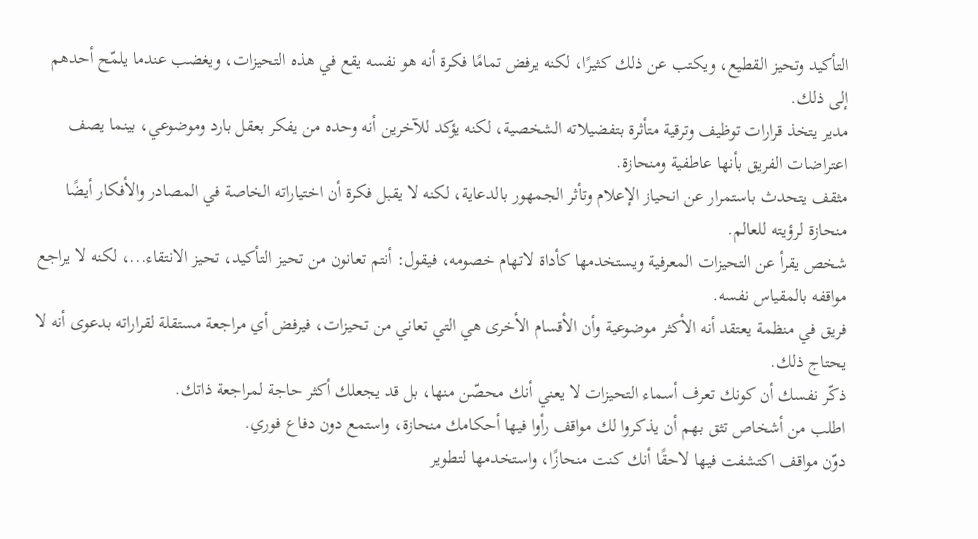التأكيد وتحيز القطيع، ويكتب عن ذلك كثيرًا، لكنه يرفض تمامًا فكرة أنه هو نفسه يقع في هذه التحيزات، ويغضب عندما يلمّح أحدهم إلى ذلك.
مدير يتخذ قرارات توظيف وترقية متأثرة بتفضيلاته الشخصية، لكنه يؤكد للآخرين أنه وحده من يفكر بعقل بارد وموضوعي، بينما يصف اعتراضات الفريق بأنها عاطفية ومنحازة.
مثقف يتحدث باستمرار عن انحياز الإعلام وتأثر الجمهور بالدعاية، لكنه لا يقبل فكرة أن اختياراته الخاصة في المصادر والأفكار أيضًا منحازة لرؤيته للعالم.
شخص يقرأ عن التحيزات المعرفية ويستخدمها كأداة لاتهام خصومه، فيقول: أنتم تعانون من تحيز التأكيد، تحيز الانتقاء...، لكنه لا يراجع مواقفه بالمقياس نفسه.
فريق في منظمة يعتقد أنه الأكثر موضوعية وأن الأقسام الأخرى هي التي تعاني من تحيزات، فيرفض أي مراجعة مستقلة لقراراته بدعوى أنه لا يحتاج ذلك.
ذكّر نفسك أن كونك تعرف أسماء التحيزات لا يعني أنك محصّن منها، بل قد يجعلك أكثر حاجة لمراجعة ذاتك.
اطلب من أشخاص تثق بهم أن يذكروا لك مواقف رأوا فيها أحكامك منحازة، واستمع دون دفاع فوري.
دوّن مواقف اكتشفت فيها لاحقًا أنك كنت منحازًا، واستخدمها لتطوير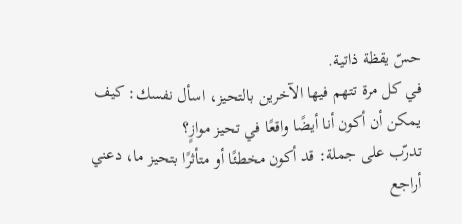حسّ يقظة ذاتية.
في كل مرة تتهم فيها الآخرين بالتحيز، اسأل نفسك: كيف يمكن أن أكون أنا أيضًا واقعًا في تحيز موازٍ؟
تدرّب على جملة: قد أكون مخطئًا أو متأثرًا بتحيز ما، دعني أراجع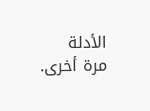الأدلة مرة أخرى.